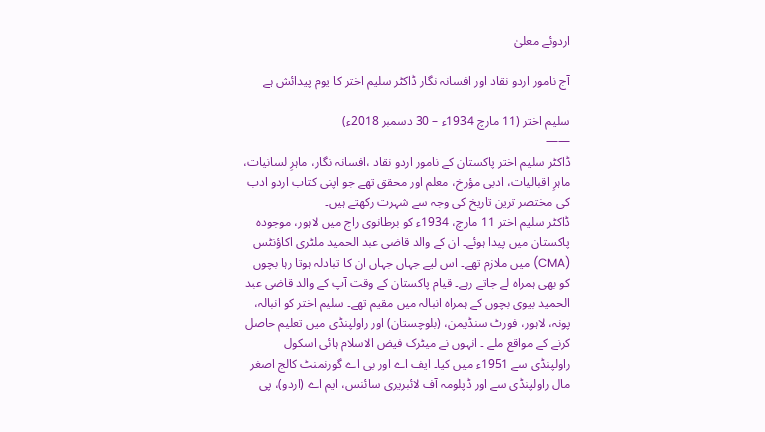اردوئے معلیٰ

آج نامور اردو نقاد اور افسانہ نگار ڈاکٹر سلیم اختر کا یوم پیدائش ہے

سلیم اختر (11 مارچ 1934ء – 30 دسمبر 2018ء)
——
ڈاکٹر سلیم اختر پاکستان کے نامور اردو نقاد ،افسانہ نگار، ماہرِ لسانیات، ماہرِ اقبالیات، ادبی مؤرخ، معلم اور محقق تھے جو اپنی کتاب اردو ادب کی مختصر ترین تاریخ کی وجہ سے شہرت رکھتے ہیں۔
ڈاکٹر سلیم اختر 11 مارچ، 1934ء کو برطانوی راج میں لاہور، موجودہ پاکستان میں پیدا ہوئے۔ ان کے والد قاضی عبد الحمید ملٹری اکاؤنٹس (CMA) میں ملازم تھے۔ اس لیے جہاں جہاں ان کا تبادلہ ہوتا رہا بچوں کو بھی ہمراہ لے جاتے رہے۔ قیام پاکستان کے وقت آپ کے والد قاضی عبد الحمید بیوی بچوں کے ہمراہ انبالہ میں مقیم تھے۔ سلیم اختر کو انبالہ، پونہ، لاہور، فورٹ سنڈیمن، (بلوچستان) اور راولپنڈی میں تعلیم حاصل کرنے کے مواقع ملے ۔ انہوں نے میٹرک فیض الاسلام ہائی اسکول راولپنڈی سے 1951ء میں کیا۔ ایف اے اور بی اے گورنمنٹ کالج اصغر مال راولپنڈی سے اور ڈپلومہ آف لائبریری سائنس، ایم اے (اردو)، پی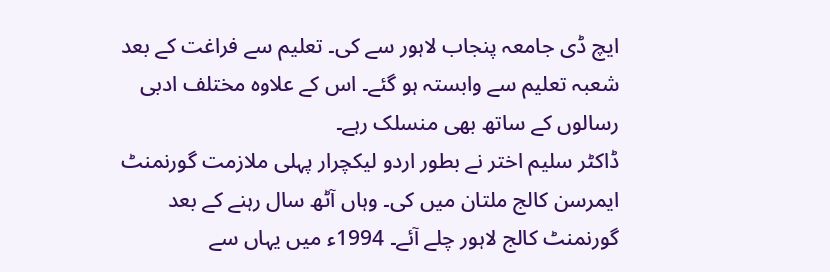ایچ ڈی جامعہ پنجاب لاہور سے کی۔ تعلیم سے فراغت کے بعد شعبہ تعلیم سے وابستہ ہو گئے۔ اس کے علاوہ مختلف ادبی رسالوں کے ساتھ بھی منسلک رہے۔
ڈاکٹر سلیم اختر نے بطور اردو لیکچرار پہلی ملازمت گورنمنٹ ایمرسن کالج ملتان میں کی۔ وہاں آٹھ سال رہنے کے بعد گورنمنٹ کالج لاہور چلے آئے۔ 1994ء میں یہاں سے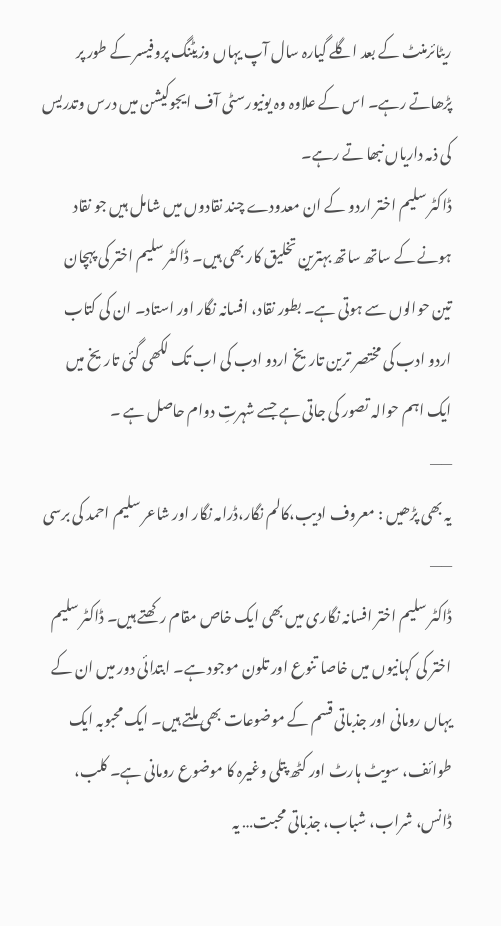ریٹائرمنٹ کے بعد اگلے گیارہ سال آپ یہاں وزیٹنگ پروفیسر کے طور پر پڑھاتے رہے۔ اس کے علاوہ وہ یونیورسٹی آف ایجوکیشن میں درس وتدریس کی ذمہ داریاں نبھا تے رہے۔
ڈاکٹر سلیم اختر اردو کے ان معدودے چند نقادوں میں شامل ہیں جو نقاد ہونے کے ساتھ ساتھ بہترین تخلیق کار بھی ہیں۔ ڈاکٹر سلیم اختر کی پہچان تین حوالوں سے ہوتی ہے۔ بطور نقاد، افسانہ نگار اور استاد۔ ان کی کتاب اردو ادب کی مختصر ترین تاریخ اردو ادب کی اب تک لکھی گئی تاریخ میں ایک اہم حوالہ تصور کی جاتی ہے جسے شہرتِ دوام حاصل ہے ۔
——
یہ بھی پڑھیں : معروف ادیب،کالم نگار،ڈرامہ نگار اور شاعر سلیم احمد کی برسی
——
ڈاکٹر سلیم اختر افسانہ نگاری میں بھی ایک خاص مقام رکھتے ہیں۔ ڈاکٹر سلیم اختر کی کہانیوں میں خاصا تنوع اور تلون موجود ہے۔ ابتدائی دور میں ان کے یہاں رومانی اور جذباتی قسم کے موضوعات بھی ملتے ہیں۔ ایک محبوبہ ایک طوائف، سویٹ ہارٹ اور کٹھ پتلی وغیرہ کا موضوع رومانی ہے۔ کلب، ڈانس، شراب، شباب، جذباتی محبت… یہ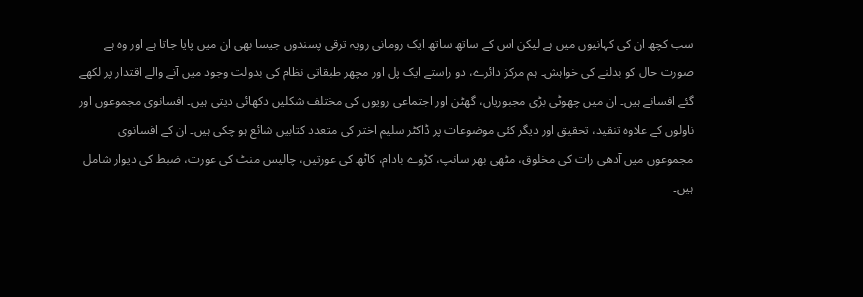سب کچھ ان کی کہانیوں میں ہے لیکن اس کے ساتھ ساتھ ایک رومانی رویہ ترقی پسندوں جیسا بھی ان میں پایا جاتا ہے اور وہ ہے صورت حال کو بدلنے کی خواہش۔ ہم مرکز دائرے، دو راستے ایک پل اور مچھر طبقاتی نظام کی بدولت وجود میں آنے والے اقتدار پر لکھے گئے افسانے ہیں۔ ان میں چھوٹی بڑی مجبوریاں، گھٹن اور اجتماعی رویوں کی مختلف شکلیں دکھائی دیتی ہیں۔ افسانوی مجموعوں اور ناولوں کے علاوہ تنقید، تحقیق اور دیگر کئی موضوعات پر ڈاکٹر سلیم اختر کی متعدد کتابیں شائع ہو چکی ہیں۔ ان کے افسانوی مجموعوں میں آدھی رات کی مخلوق، مٹھی بھر سانپ، کڑوے بادام، کاٹھ کی عورتیں، چالیس منٹ کی عورت، ضبط کی دیوار شامل ہیں۔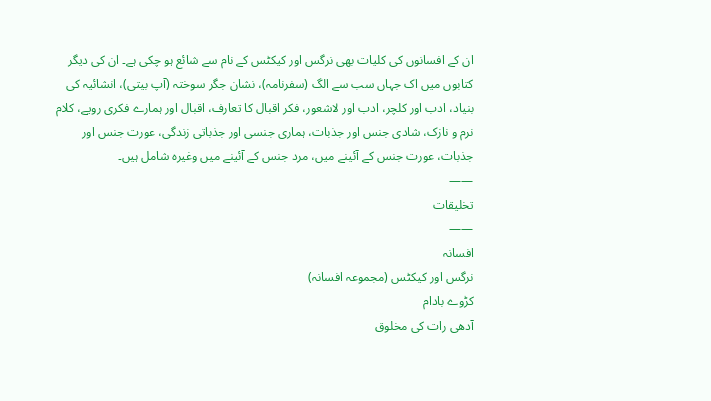ان کے افسانوں کی کلیات بھی نرگس اور کیکٹس کے نام سے شائع ہو چکی ہے۔ ان کی دیگر کتابوں میں اک جہاں سب سے الگ (سفرنامہ)، نشان جگر سوختہ (آپ بیتی)، انشائیہ کی بنیاد، ادب اور کلچر، ادب اور لاشعور، فکر اقبال کا تعارف، اقبال اور ہمارے فکری رویے، کلام نرم و نازک، شادی جنس اور جذبات، ہماری جنسی اور جذباتی زندگی، عورت جنس اور جذبات، عورت جنس کے آئینے میں، مرد جنس کے آئینے میں وغیرہ شامل ہیں۔
——
تخلیقات
——
افسانہ
نرگس اور کیکٹس (مجموعہ افسانہ)
کڑوے بادام
آدھی رات کی مخلوق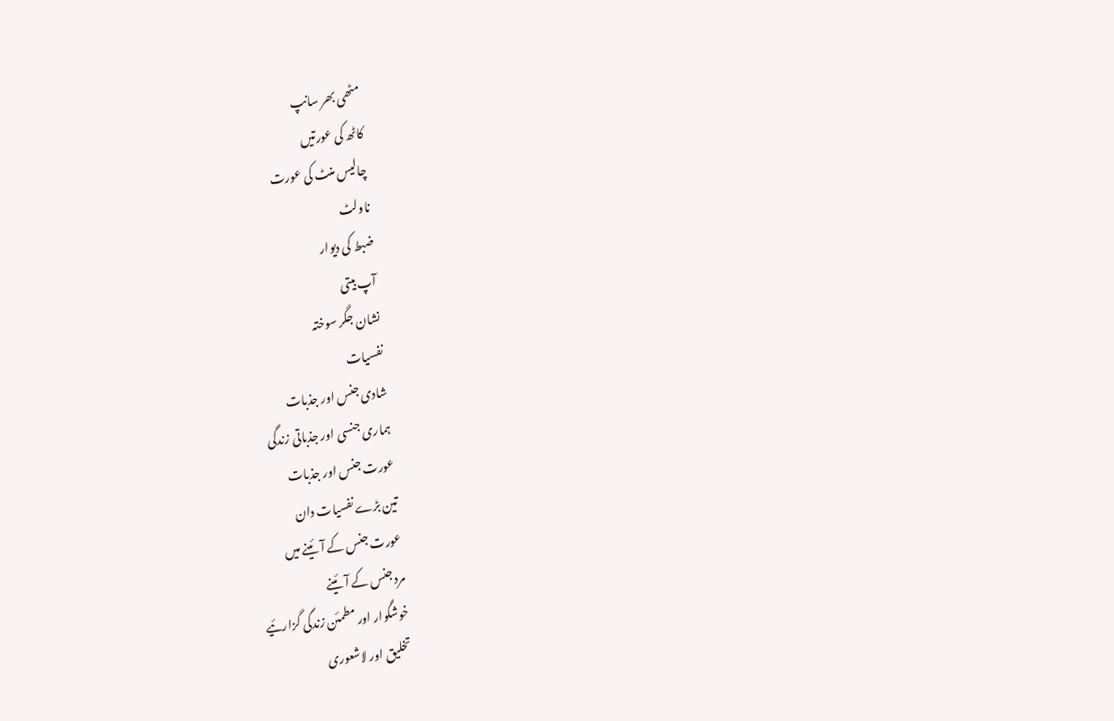مٹھی بھر سانپ
کاٹھ کی عورتیں
چالیس منٹ کی عورت
ناولٹ
ضبط کی دیوار
آپ بیتی
نشان جگر سوختہ
نفسیات
شادی جنس اور جذبات
ہماری جنسی اور جذباتی زندگی
عورت جنس اور جذبات
تین بڑے نفسیات دان
عورت جنس کے آئینے میں
مرد جنس کے آئینے
خوشگوار اور مطمئن زندگی گزارئیے
تخلیق اور لاشعوری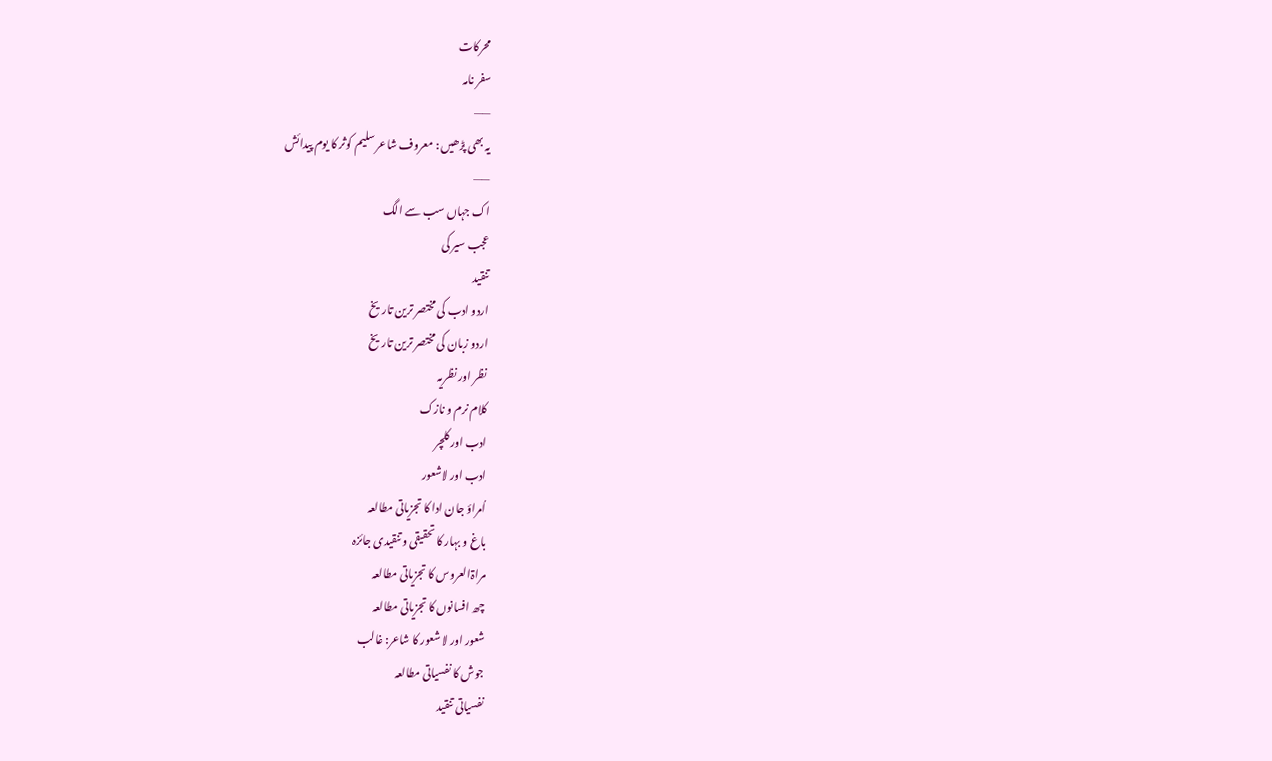محرکات
سفر نامہ
——
یہ بھی پڑھیں : معروف شاعر سلیم کوثر کا یوم پیدائش
——
اک جہاں سب سے الگ
عجب سیر کی
تنقید
اردو ادب کی مختصر ترین تاریخ
اردو زبان کی مختصر ترین تاریخ
نظر اور نظریہ
کلام نرم و نازک
ادب اور کلچر
ادب اور لاشعور
اُمراؤ جان ادا کا تجزیاتی مطالعہ
باغ و بہار کا تحقیقی و تنقیدی جائزہ
مراۃالعروس کا تجزیاتی مطالعہ
چھ افسانوں کا تجزیاتی مطالعہ
شعور اور لا شعور کا شاعر: غالب
جوش کا نفسیاتی مطالعہ
نفسیاتی تنقید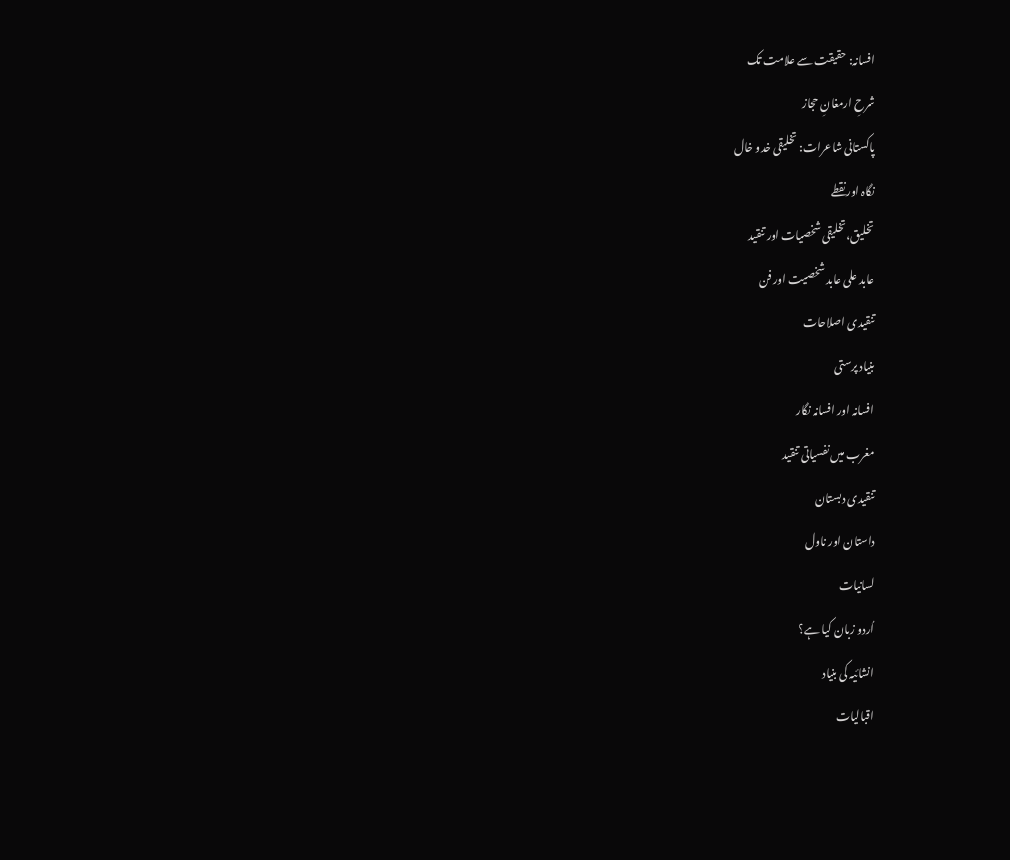افسانہ: حقیقت سے علامت تک
شرحِ ارمغانِ حجاز
پاکستانی شاعرات: تخلیقی خدو خال
نگاہ اور نقطے
تخلیق،تخلیقی شخصیات اور تنقید
عابد علی عابد شخصیت اور فن
تنقیدی اصلاحات
بنیاد پرستی
افسانہ اور افسانہ نگار
مغرب میں نفسیاتی تنقید
تنقیدی دبستان
داستان اور ناول
لسانیات
اُردو زبان کیا ہے؟
انشائیہ کی بنیاد
اقبالیات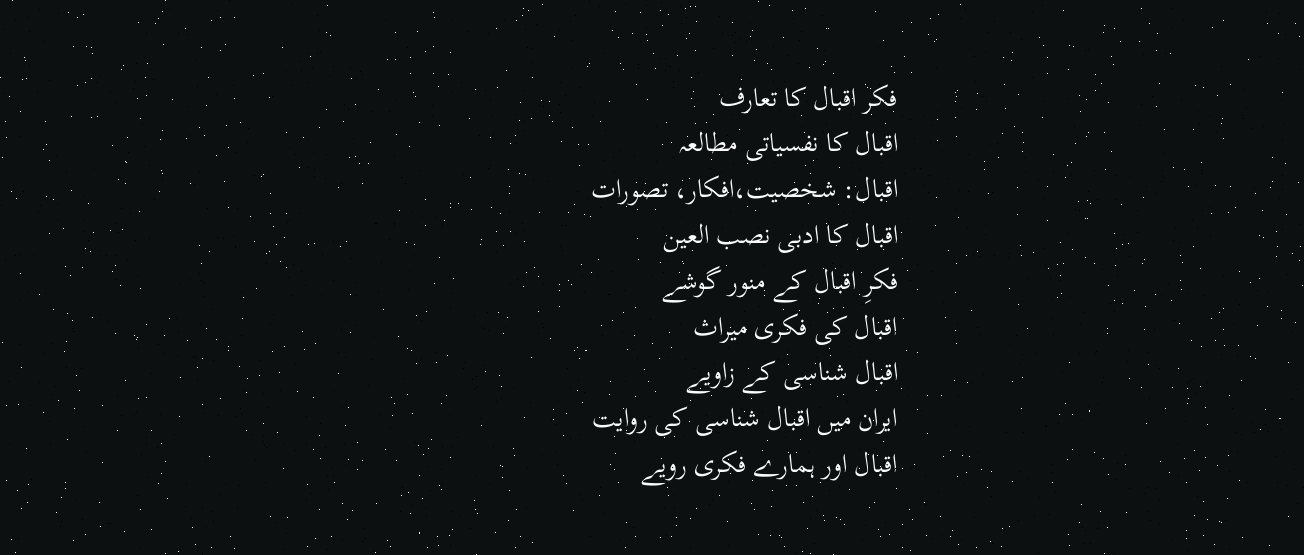فکر اقبال کا تعارف
اقبال کا نفسیاتی مطالعہ
اقبال: شخصیت،افکار، تصورات
اقبال کا ادبی نصب العین
فکرِ اقبال کے منور گوشے
اقبال کی فکری میراث
اقبال شناسی کے زاویے
ایران میں اقبال شناسی کی روایت
اقبال اور ہمارے فکری رویے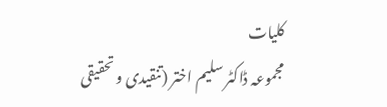کلیات
مجموعہ ڈاکٹر سلیم اختر (تنقیدی و تحقیقی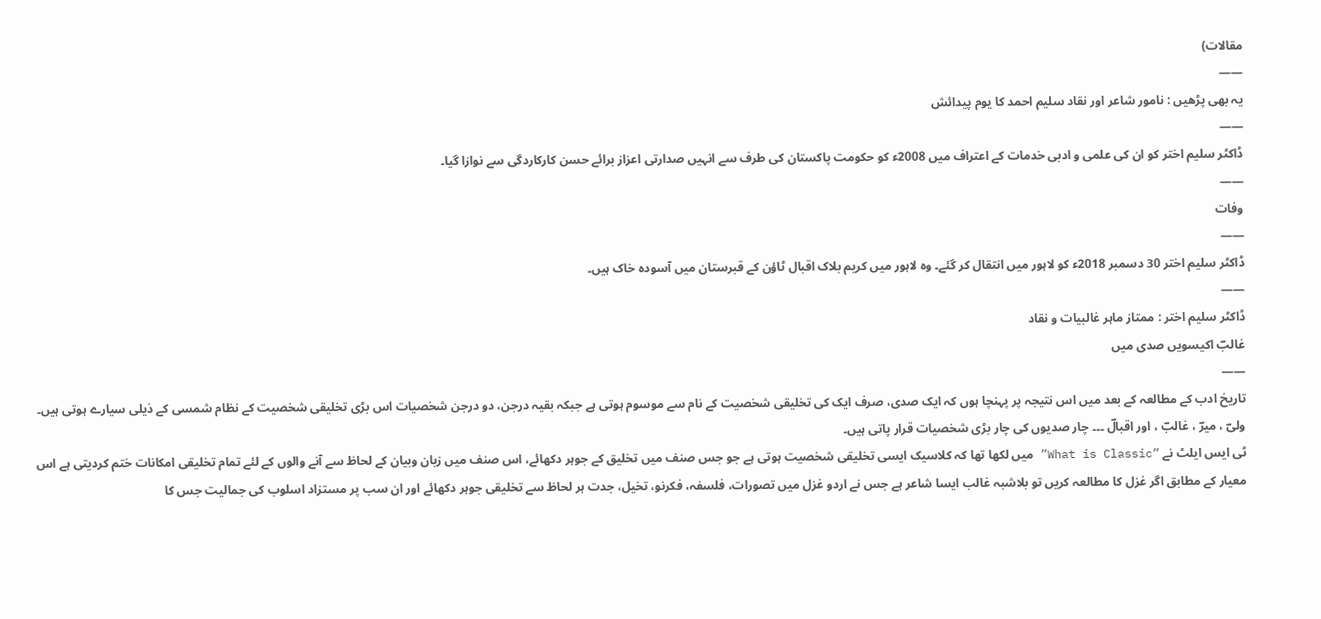مقالات)
——
یہ بھی پڑھیں : نامور شاعر اور نقاد سلیم احمد کا یوم پیدائش
——
ڈاکٹر سلیم اختر کو ان کی علمی و ادبی خدمات کے اعتراف میں 2008ء کو حکومت پاکستان کی طرف سے انہیں صدارتی اعزاز برائے حسن کارکاردگی سے نوازا گیا۔
——
وفات
——
ڈاکٹر سلیم اختر 30 دسمبر 2018ء کو لاہور میں انتقال کر گئے۔ وہ لاہور میں کریم بلاک اقبال ٹاؤن کے قبرستان میں آسودہ خاک ہیں۔
——
ڈاکٹر سلیم اختر : ممتاز ماہر غالبیات و نقاد
غالبؔ اکیسویں صدی میں
——
تاریخ ادب کے مطالعہ کے بعد میں اس نتیجہ پر پہنچا ہوں کہ ایک صدی، صرف ایک کی تخلیقی شخصیت کے نام سے موسوم ہوتی ہے جبکہ بقیہ درجن، دو درجن شخصیات اس بڑی تخلیقی شخصیت کے نظام شمسی کے ذیلی سیارے ہوتی ہیں۔ ولیؔ ، میرؔ ، غالبؔ ، اور اقبالؔ ۔۔۔ چار صدیوں کی چار بڑی شخصیات قرار پاتی ہیں۔
ٹی ایس ایلٹ نے ”What is Classic” میں لکھا تھا کہ کلاسیک ایسی تخلیقی شخصیت ہوتی ہے جو جس صنف میں تخلیق کے جوہر دکھائے، اس صنف میں زبان وبیان کے لحاظ سے آنے والوں کے لئے تمام تخلیقی امکانات ختم کردیتی ہے اس معیار کے مطابق اگر غزل کا مطالعہ کریں تو بلاشبہ غالب ایسا شاعر ہے جس نے اردو غزل میں تصورات، فلسفہ، فکرنو، تخیل، جدت ہر لحاظ سے تخلیقی جوہر دکھائے اور ان سب پر مستزاد اسلوب کی جمالیت جس کا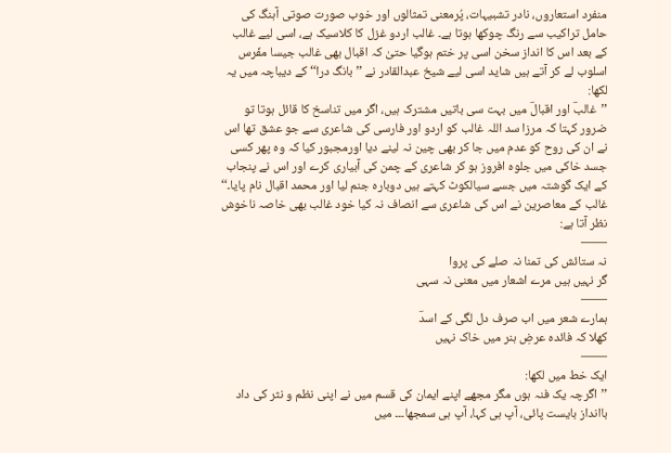منفرد استعاروں، نادر تشبیہات، پُرمعنی تمثالوں اور خوب صورت صوتی آہنگ کی حامل تراکیب سے رنگ چوکھا ہوتا ہے۔ غالب اردو غزل کا کلاسیک ہے، اسی لیے غالب کے بعد اس کا انداز سخن اسی پر ختم ہوگیا حتیٰ کہ اقبال بھی غالب جیسا مفّرس اسلوب لے کر آتے ہیں شاید اسی لیے شیخ عبدالقادر نے ’’بانگ درا‘‘ کے دیباچہ میں یہ لکھا:
’’غالبؔ اور اقبالؔ میں بہت سی باتیں مشترک ہیں، اگر میں تناسخ کا قائل ہوتا تو ضرور کہتا کہ مرزا سد اللہ غالب کو اردو اور فارسی کی شاعری سے جو عشق تھا اس نے ان کی روح کو عدم میں جا کر بھی چین نہ لینے دیا اورمجبور کیا کہ وہ پھر کسی جسد خاکی میں جلوہ افروز ہو کر شاعری کے چمن کی آبیاری کرے اور اس نے پنجاب کے ایک گوشتہ میں جسے سیالکوٹ کہتے ہیں دوبارہ جنم لیا اور محمد اقبال نام پایا۔‘‘
غالب کے معاصرین نے اس کی شاعری سے انصاف نہ کیا خود غالب بھی خاصہ ناخوش نظر آتا ہے:
——
نہ ستائش کی تمنا نہ صلے کی پروا
گر نہیں ہیں مرے اشعار میں معنی نہ سہی
——
ہمارے شعر میں اب صرف دل لگی کے اسدؔ
کھلا کہ فائدہ عرضِ ہنر میں خاک نہیں
——
ایک خط میں لکھا:
’’اگرچہ یک فنہ ہوں مگر مجھے اپنے ایمان کی قسم میں نے اپنی نظم و نثر کی داد باانداز بایست پائی، آپ ہی کہا، آپ ہی سمجھا۔۔۔ میں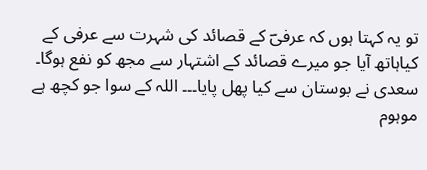تو یہ کہتا ہوں کہ عرفیؔ کے قصائد کی شہرت سے عرفی کے کیاہاتھ آیا جو میرے قصائد کے اشتہار سے مجھ کو نفع ہوگا۔ سعدی نے بوستان سے کیا پھل پایا۔۔۔ اللہ کے سوا جو کچھ ہے موہوم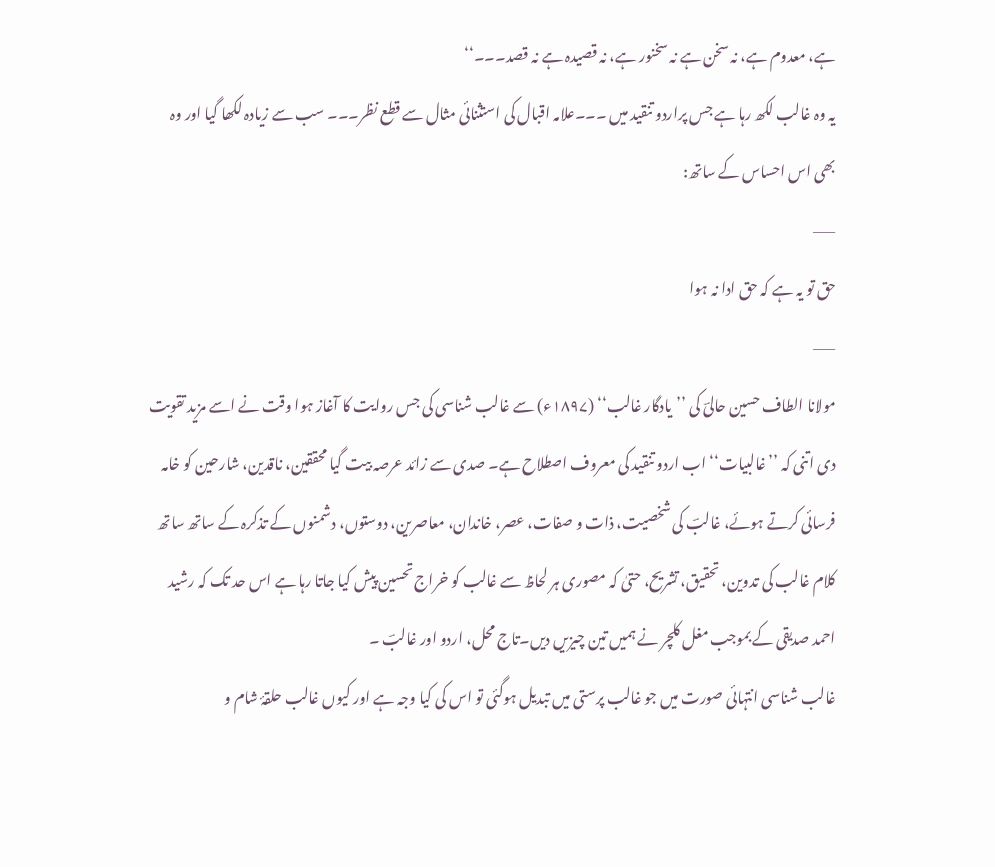ہے، معدوم ہے، نہ سخن ہے نہ سخنور ہے، نہ قصیدہ ہے نہ قصد۔۔۔‘‘
یہ وہ غالب لکھ رہا ہے جس پراردو تنقید میں ۔۔۔علامہ اقبال کی استثنائی مثال سے قطع نظر۔۔۔ سب سے زیادہ لکھا گیا اور وہ بھی اس احساس کے ساتھ:
——
حق تو یہ ہے کہ حق ادا نہ ہوا
——
مولانا الطاف حسین حالیؔ کی ’’یادگار غالب‘‘ (۱۸۹۷ء) سے غالب شناسی کی جس روایت کا آغاز ہوا وقت نے اسے مزید تقویت دی اتنی کہ ’’غالبیات‘‘ اب اردو تنقید کی معروف اصطلاح ہے۔ صدی سے زائد عرصہ بیت گیا محققین، ناقدین، شارحین کو خامہ فرسائی کرتے ہوئے، غالبؔ کی شخصیت، ذات و صفات، عصر، خاندان، معاصرین، دوستوں، دشمنوں کے تذکرہ کے ساتھ ساتھ کلام غالب کی تدوین، تحقیق، تشریح، حتیٰ کہ مصوری ہر لحاظ سے غالب کو خراج تحسین پیش کیا جاتا رہا ہے اس حد تک کہ رشید احمد صدیقی کے بموجب مغل کلچر نے ہمیں تین چیزیں دیں۔تاج محل، اردو اور غالبؔ ۔
غالب شناسی انتہائی صورت میں جو غالب پرستی میں تبدیل ہوگئی تو اس کی کیا وجہ ہے اور کیوں غالب حلقۂ شام و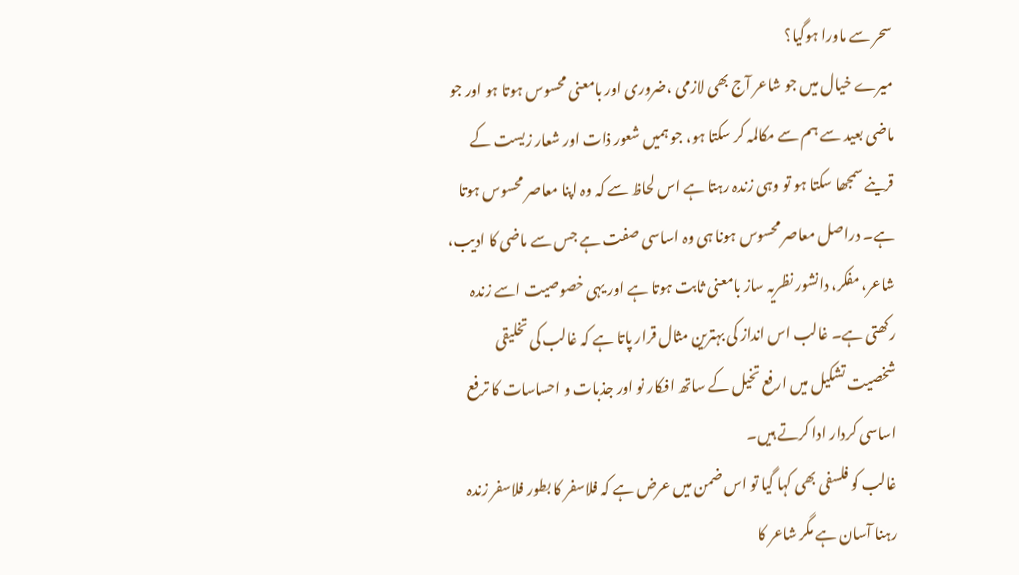سحر سے ماورا ہوگیا؟
میرے خیال میں جو شاعر آج بھی لازمی ،ضروری اور بامعنی محسوس ہوتا ہو اور جو ماضی بعید سے ہم سے مکالمہ کر سکتا ہو، جو ہمیں شعور ذات اور شعار زیست کے قرینے سمجھا سکتا ہو تو وہی زندہ رہتا ہے اس لحاظ سے کہ وہ اپنا معاصر محسوس ہوتا ہے۔ دراصل معاصر محسوس ہونا ہی وہ اساسی صفت ہے جس سے ماضی کا ادیب، شاعر، مفکر، دانشور نظریہ ساز بامعنی ثابت ہوتا ہے اور یہی خصوصیت اسے زندہ رکھتی ہے۔ غالب اس انداز کی بہترین مثال قرار پاتا ہے کہ غالب کی تخلیقی شخصیت تشکیل میں ارفع تخیل کے ساتھ افکار نو اور جذبات و احساسات کا ترفع اساسی کردار ادا کرتے ہیں۔
غالب کو فلسفی بھی کہا گیا تو اس ضمن میں عرض ہے کہ فلاسفر کا بطور فلاسفر زندہ رہنا آسان ہے مگر شاعر کا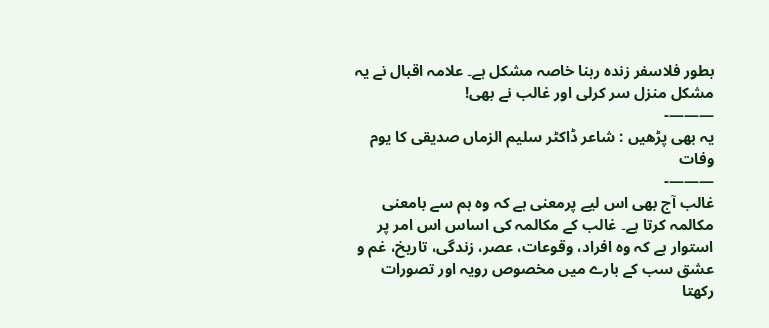بطور فلاسفر زندہ رہنا خاصہ مشکل ہے۔ علامہ اقبال نے یہ مشکل منزل سر کرلی اور غالب نے بھی!
———-
یہ بھی پڑھیں : شاعر ڈاکٹر سلیم الزماں صدیقی کا یوم وفات
———-
غالب آج بھی اس لیے پرمعنی ہے کہ وہ ہم سے بامعنی مکالمہ کرتا ہے۔ غالب کے مکالمہ کی اساس اس امر پر استوار ہے کہ وہ افراد، وقوعات، عصر، زندگی، تاریخ، غم و عشق سب کے بارے میں مخصوص رویہ اور تصورات رکھتا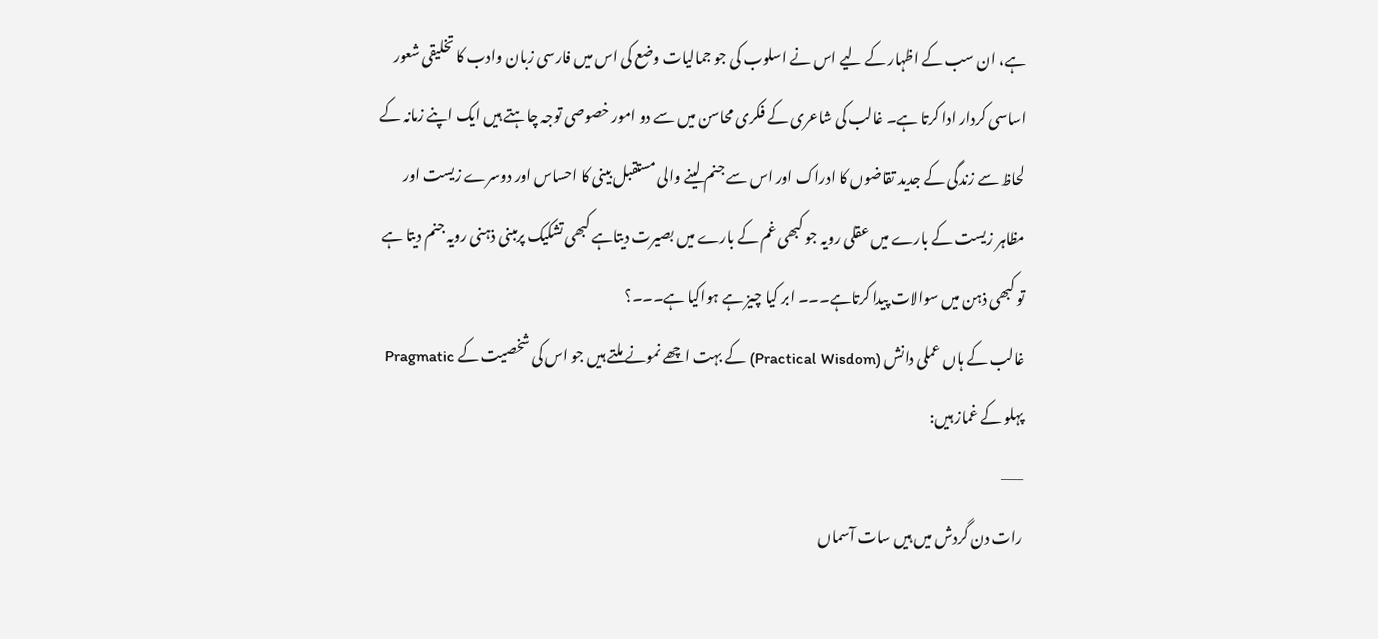ہے، ان سب کے اظہار کے لیے اس نے اسلوب کی جو جمالیات وضع کی اس میں فارسی زبان وادب کا تخلیقی شعور اساسی کردار ادا کرتا ہے۔ غالب کی شاعری کے فکری محاسن میں سے دو امور خصوصی توجہ چاہتے ہیں ایک اپنے زمانہ کے لحاظ سے زندگی کے جدید تقاضوں کا ادراک اور اس سے جنم لینے والی مستقبل بینی کا احساس اور دوسرے زیست اور مظاہر زیست کے بارے میں عقلی رویہ جو کبھی غم کے بارے میں بصیرت دیتاہے کبھی تشکیک پرمبنی ذہنی رویہ جنم دیتا ہے تو کبھی ذہن میں سوالات پیدا کرتاہے۔۔۔ ابر کیا چیز ہے ہواکیا ہے۔۔۔؟
غالب کے ہاں عملی دانش (Practical Wisdom) کے بہت اچھے نمونے ملتے ہیں جو اس کی شخصیت کے Pragmatic پہلو کے غماز ہیں:
——
رات دن گردش میں ہیں سات آسماں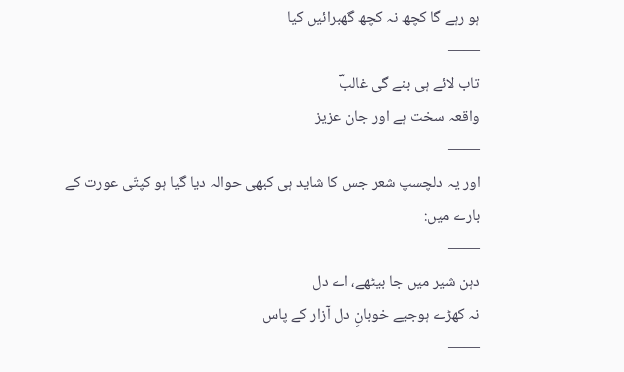ہو رہے گا کچھ نہ کچھ گھبرائیں کیا
——
تاب لائے ہی بنے گی غالبؔ
واقعہ سخت ہے اور جان عزیز
——
اور یہ دلچسپ شعر جس کا شاید ہی کبھی حوالہ دیا گیا ہو کپتّی عورت کے بارے میں:
——
دہن شیر میں جا بیٹھے، اے دل
نہ کھڑے ہوجیے خوبانِ دل آزار کے پاس
——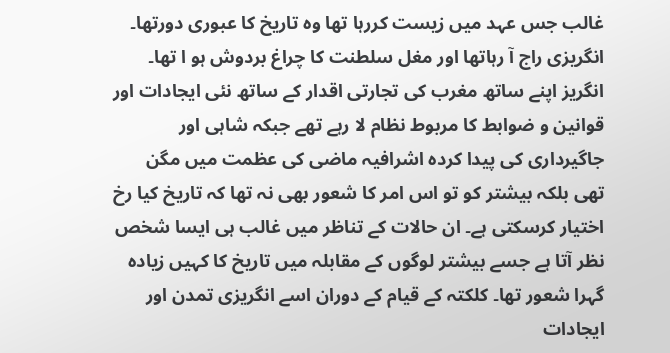غالب جس عہد میں زیست کررہا تھا وہ تاریخ کا عبوری دورتھا۔ انگریزی راج آ رہاتھا اور مغل سلطنت کا چراغ بردوش ہو ا تھا۔ انگریز اپنے ساتھ مغرب کی تجارتی اقدار کے ساتھ نئی ایجادات اور قوانین و ضوابط کا مربوط نظام لا رہے تھے جبکہ شاہی اور جاگیرداری کی پیدا کردہ اشرافیہ ماضی کی عظمت میں مگن تھی بلکہ بیشتر کو تو اس امر کا شعور بھی نہ تھا کہ تاریخ کیا رخ اختیار کرسکتی ہے۔ ان حالات کے تناظر میں غالب ہی ایسا شخص نظر آتا ہے جسے بیشتر لوگوں کے مقابلہ میں تاریخ کا کہیں زیادہ گہرا شعور تھا۔ کلکتہ کے قیام کے دوران اسے انگریزی تمدن اور ایجادات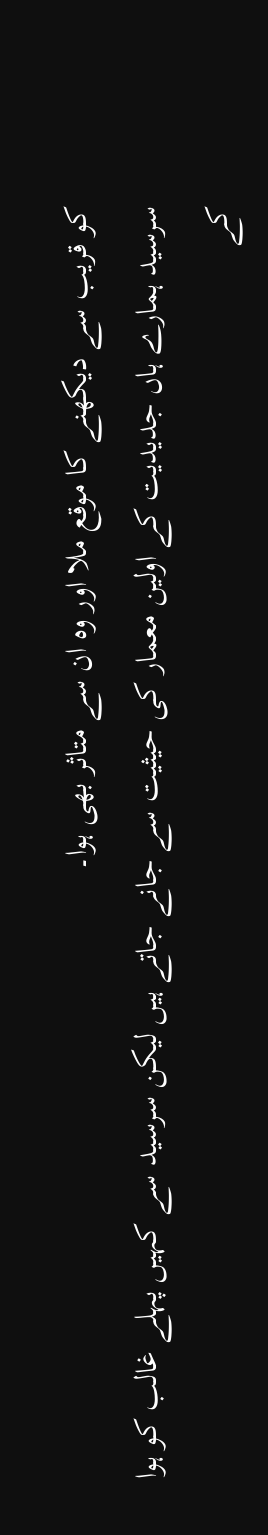کو قریب سے دیکھنے کا موقع ملا اور وہ ان سے متاثر بھی ہوا۔
سرسید ہمارے ہاں جدیدیت کے اولین معمار کی حیثیت سے جانے جاتے ہیں لیکن سرسید سے کہیں پہلے غالب کو ہوا کے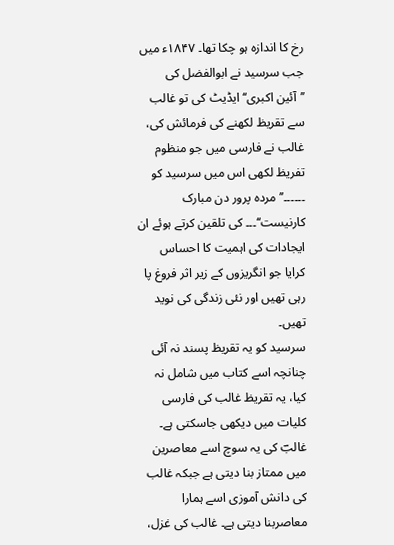رخ کا اندازہ ہو چکا تھا۔ ۱۸۴۷ء میں جب سرسید نے ابوالفضل کی ’’آئین اکبری‘‘ ایڈیٹ کی تو غالب سے تقریظ لکھنے کی فرمائش کی، غالب نے فارسی میں جو منظوم تفریظ لکھی اس میں سرسید کو ۔۔۔۔۔۔’’مردہ پرور دن مبارک کارنیست‘‘۔۔۔ کی تلقین کرتے ہوئے ان ایجادات کی اہمیت کا احساس کرایا جو انگریزوں کے زیر اثر فروغ پا رہی تھیں اور نئی زندگی کی نوید تھیں۔
سرسید کو یہ تقریظ پسند نہ آئی چنانچہ اسے کتاب میں شامل نہ کیا، یہ تقریظ غالب کی فارسی کلیات میں دیکھی جاسکتی ہے۔
غالبؔ کی یہ سوچ اسے معاصرین میں ممتاز بنا دیتی ہے جبکہ غالب کی دانش آموزی اسے ہمارا معاصربنا دیتی ہے۔ غالب کی غزل،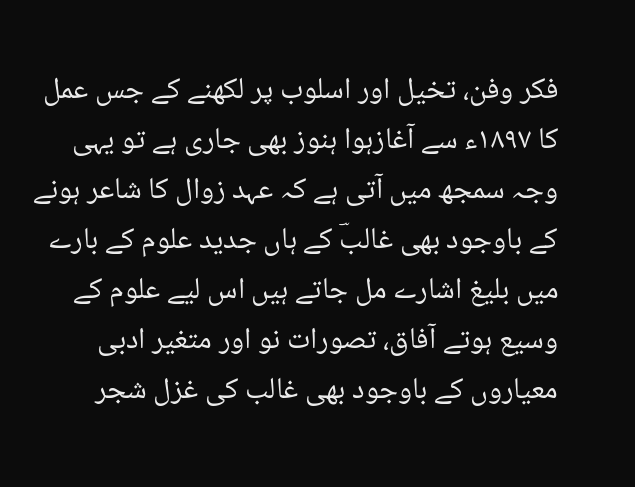فکر وفن، تخیل اور اسلوب پر لکھنے کے جس عمل کا ۱۸۹۷ء سے آغازہوا ہنوز بھی جاری ہے تو یہی وجہ سمجھ میں آتی ہے کہ عہد زوال کا شاعر ہونے کے باوجود بھی غالبؔ کے ہاں جدید علوم کے بارے میں بلیغ اشارے مل جاتے ہیں اس لیے علوم کے وسیع ہوتے آفاق، تصورات نو اور متغیر ادبی معیاروں کے باوجود بھی غالب کی غزل شجر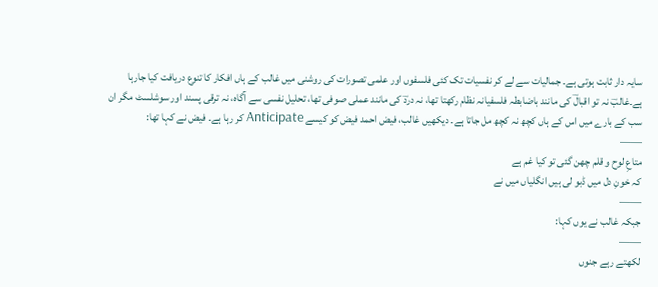سایہ دار ثابت ہوتی ہے۔ جمالیات سے لے کر نفسیات تک کئی فلسفوں اور علمی تصورات کی روشنی میں غالب کے ہاں افکار کا تنوع دریافت کیا جارہا ہے۔غالبؔ نہ تو اقبالؔ کی مانند باضابطہ فلسفیانہ نظام رکھتا تھا، نہ دردؔ کی مانند عملی صوفی تھا، تحلیل نفسی سے آگاہ، نہ ترقی پسند اور سوشلسٹ مگر ان سب کے بارے میں اس کے ہاں کچھ نہ کچھ مل جاتا ہے۔ دیکھیں غالب، فیض احمد فیض کو کیسے Anticipate کر رہا ہے۔ فیض نے کہا تھا:
——
متاعِ لوح و قلم چھن گئی تو کیا غم ہے
کہ خونِ دل میں ڈبو لی ہیں انگلیاں میں نے
——
جبکہ غالب نے یوں کہا:
——
لکھتے رہے جنوں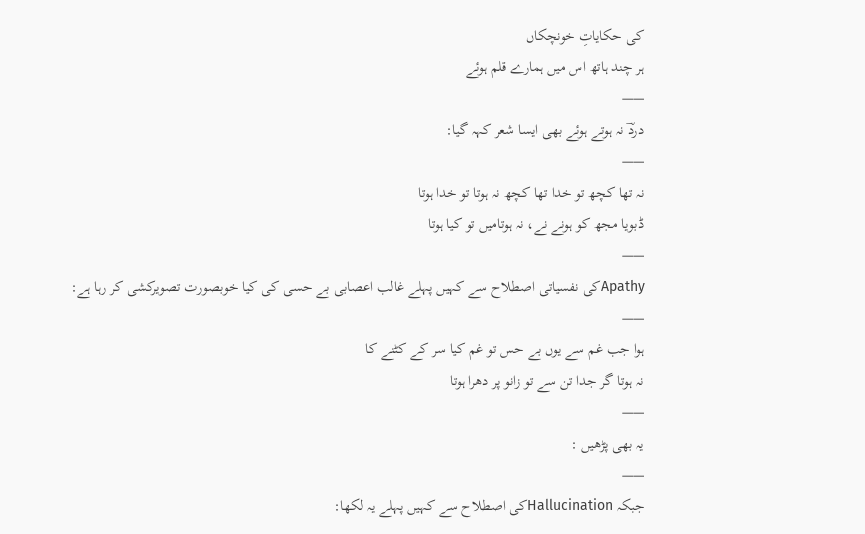کی حکایاتِ خونچکاں
ہر چند ہاتھ اس میں ہمارے قلم ہوئے
——
دردؔ نہ ہوتے ہوئے بھی ایسا شعر کہہ گیا:
——
نہ تھا کچھ تو خدا تھا کچھ نہ ہوتا تو خدا ہوتا
ڈبویا مجھ کو ہونے نے، نہ ہوتامیں تو کیا ہوتا
——
Apathyکی نفسیاتی اصطلاح سے کہیں پہلے غالب اعصابی بے حسی کی کیا خوبصورت تصویرکشی کر رہا ہے:
——
ہوا جب غم سے یوں بے حس تو غم کیا سر کے کٹنے کا
نہ ہوتا گر جدا تن سے تو زانو پر دھرا ہوتا
——
یہ بھی پڑھیں :
——
جبکہ Hallucinationکی اصطلاح سے کہیں پہلے یہ لکھا: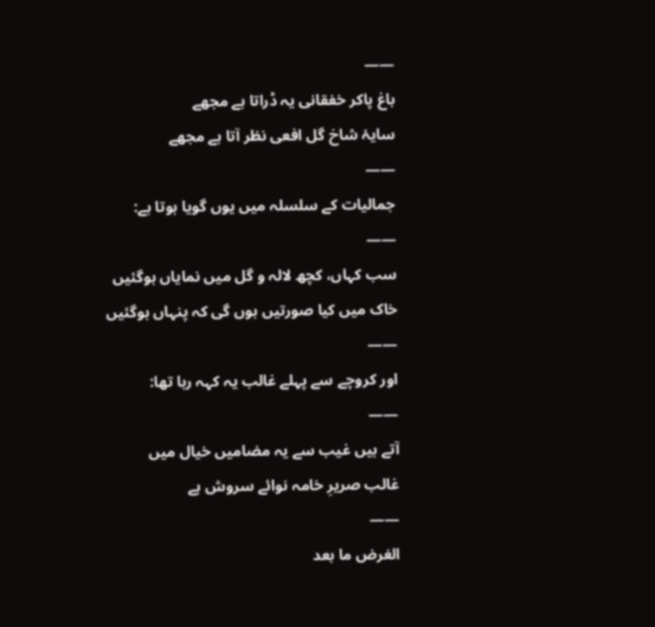——
باغ پاکر خفقانی یہ ڈراتا ہے مجھے
سایۂ شاخ گل افعی نظر آتا ہے مجھے
——
جمالیات کے سلسلہ میں یوں گویا ہوتا ہے:
——
سب کہاں، کچھ لالہ و گل میں نمایاں ہوگئیں
خاک میں کیا صورتیں ہوں گی کہ پنہاں ہوگئیں
——
اور کروچے سے پہلے غالب یہ کہہ رہا تھا:
——
آتے ہیں غیب سے یہ مضامیں خیال میں
غالب صریرِ خامہ نوائے سروش ہے
——
الغرض ما بعد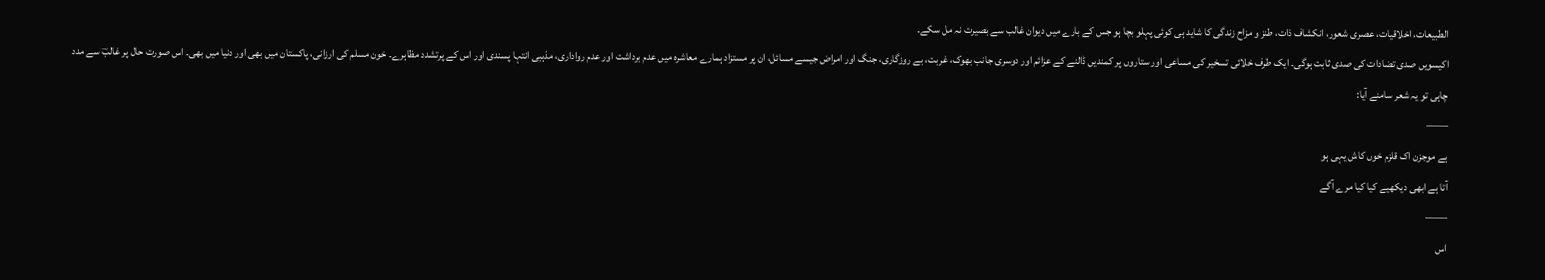الطبیعات، اخلاقیات، عصری شعور، انکشاف ذات، طنز و مزاح زندگی کا شاید ہی کوئی پہلو بچا ہو جس کے بارے میں دیوان غالب سے بصیرت نہ مل سکے۔
اکیسویں صدی تضادات کی صدی ثابت ہوگی۔ ایک طرف خلائی تسخیر کی مساعی اور ستاروں پر کمندیں ڈالنے کے عزائم اور دوسری جانب بھوک، غربت، بے روزگاری، جنگ اور امراض جیسے مسائل، ان پر مستزاد ہمارے معاشرہ میں عدم برداشت اور عدم رواداری، مذہبی انتہا پسندی اور اس کے پرتشدد مظاہرے۔ خون مسلم کی ارزانی، پاکستان میں بھی اور دنیا میں بھی۔ اس صورت حال پر غالبؔ سے مدد چاہی تو یہ شعر سامنے آیا:
——
ہے موجزن اک قلزم خوں کاش یہی ہو
آتا ہے ابھی دیکھیے کیا کیا مرے آگے
——
اس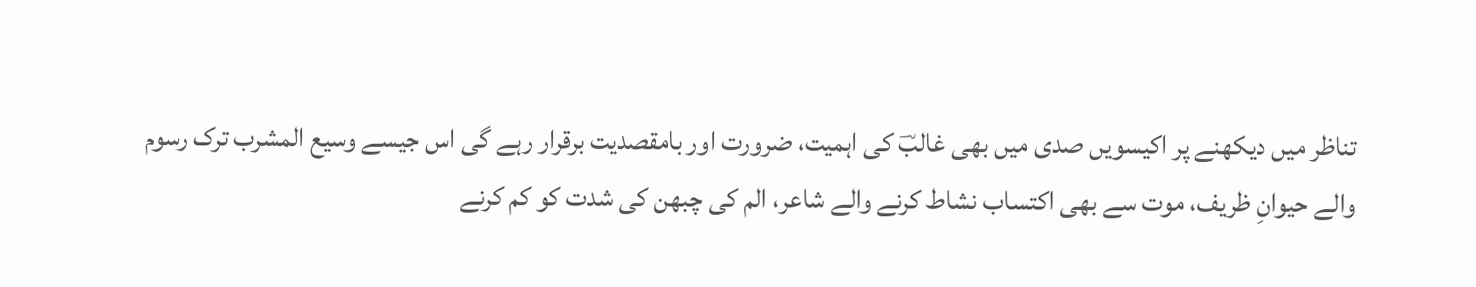تناظر میں دیکھنے پر اکیسویں صدی میں بھی غالبؔ کی اہمیت، ضرورت اور بامقصدیت برقرار رہے گی اس جیسے وسیع المشرب ترک رسوم والے حیوانِ ظریف، موت سے بھی اکتساب نشاط کرنے والے شاعر، الم کی چبھن کی شدت کو کم کرنے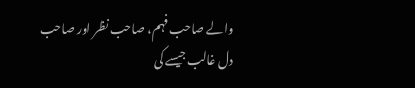والے صاحب فہم، صاحب نظر اور صاحب دل غالب جیسے کی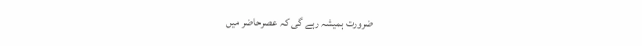ضرورت ہمیشہ رہے گی کہ عصرحاضر میں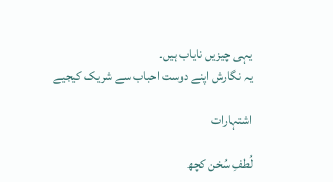یہی چیزیں نایاب ہیں۔
یہ نگارش اپنے دوست احباب سے شریک کیجیے

اشتہارات

لُطفِ سُخن کچھ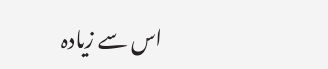اس سے زیادہ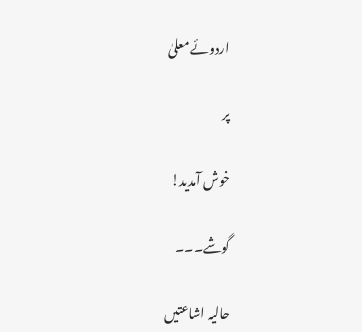اردوئے معلیٰ

پر

خوش آمدید!

گوشے۔۔۔

حالیہ اشاعتیں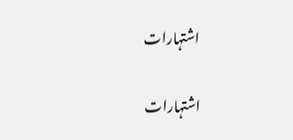اشتہارات

اشتہارات